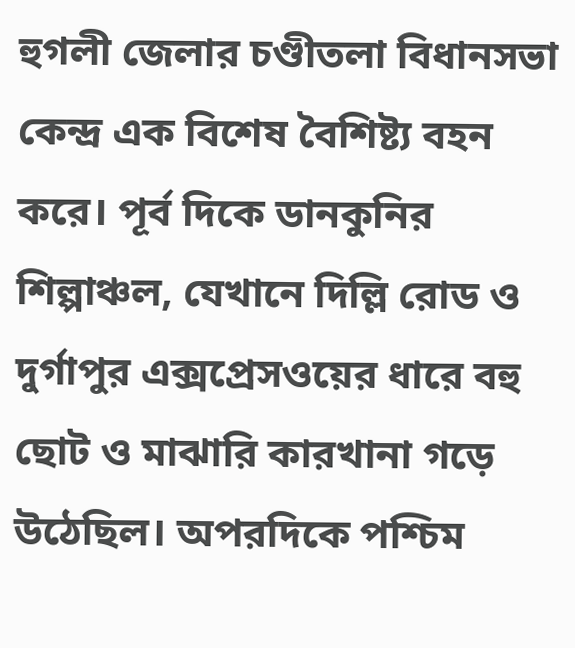হুগলী জেলার চণ্ডীতলা বিধানসভা কেন্দ্র এক বিশেষ বৈশিষ্ট্য বহন করে। পূর্ব দিকে ডানকুনির শিল্পাঞ্চল, যেখানে দিল্লি রোড ও দুর্গাপুর এক্সপ্রেসওয়ের ধারে বহু ছোট ও মাঝারি কারখানা গড়ে উঠেছিল। অপরদিকে পশ্চিম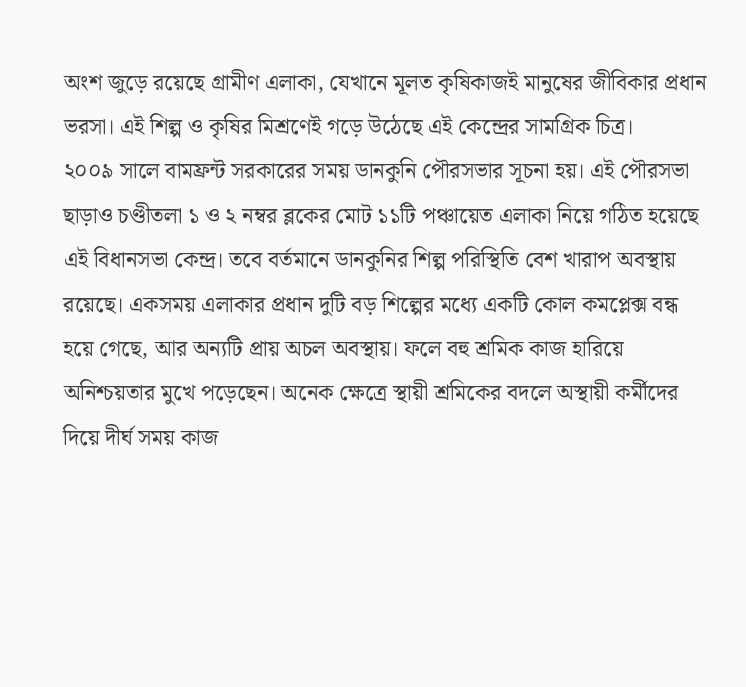অংশ জুড়ে রয়েছে গ্রামীণ এলাকা, যেখানে মূলত কৃষিকাজই মানুষের জীবিকার প্রধান ভরসা। এই শিল্প ও কৃষির মিশ্রণেই গড়ে উঠেছে এই কেন্দ্রের সামগ্রিক চিত্র।
২০০৯ সালে বামফ্রন্ট সরকারের সময় ডানকুনি পৌরসভার সূচনা হয়। এই পৌরসভা ছাড়াও চণ্ডীতলা ১ ও ২ নম্বর ব্লকের মোট ১১টি পঞ্চায়েত এলাকা নিয়ে গঠিত হয়েছে এই বিধানসভা কেন্দ্র। তবে বর্তমানে ডানকুনির শিল্প পরিস্থিতি বেশ খারাপ অবস্থায় রয়েছে। একসময় এলাকার প্রধান দুটি বড় শিল্পের মধ্যে একটি কোল কমপ্লেক্স বন্ধ হয়ে গেছে, আর অন্যটি প্রায় অচল অবস্থায়। ফলে বহু শ্রমিক কাজ হারিয়ে অনিশ্চয়তার মুখে পড়েছেন। অনেক ক্ষেত্রে স্থায়ী শ্রমিকের বদলে অস্থায়ী কর্মীদের দিয়ে দীর্ঘ সময় কাজ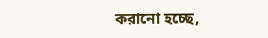করানো হচ্ছে,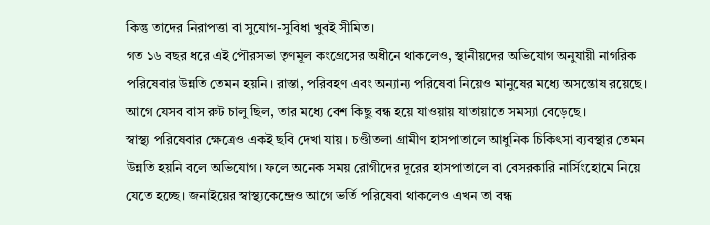কিন্তু তাদের নিরাপত্তা বা সুযোগ-সুবিধা খুবই সীমিত।
গত ১৬ বছর ধরে এই পৌরসভা তৃণমূল কংগ্রেসের অধীনে থাকলেও, স্থানীয়দের অভিযোগ অনুযায়ী নাগরিক পরিষেবার উন্নতি তেমন হয়নি। রাস্তা, পরিবহণ এবং অন্যান্য পরিষেবা নিয়েও মানুষের মধ্যে অসন্তোষ রয়েছে। আগে যেসব বাস রুট চালু ছিল, তার মধ্যে বেশ কিছু বন্ধ হয়ে যাওয়ায় যাতায়াতে সমস্যা বেড়েছে।
স্বাস্থ্য পরিষেবার ক্ষেত্রেও একই ছবি দেখা যায়। চণ্ডীতলা গ্রামীণ হাসপাতালে আধুনিক চিকিৎসা ব্যবস্থার তেমন উন্নতি হয়নি বলে অভিযোগ। ফলে অনেক সময় রোগীদের দূরের হাসপাতালে বা বেসরকারি নার্সিংহোমে নিয়ে যেতে হচ্ছে। জনাইয়ের স্বাস্থ্যকেন্দ্রেও আগে ভর্তি পরিষেবা থাকলেও এখন তা বন্ধ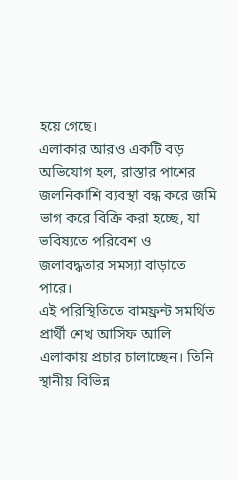হয়ে গেছে।
এলাকার আরও একটি বড় অভিযোগ হল, রাস্তার পাশের জলনিকাশি ব্যবস্থা বন্ধ করে জমি ভাগ করে বিক্রি করা হচ্ছে, যা ভবিষ্যতে পরিবেশ ও জলাবদ্ধতার সমস্যা বাড়াতে পারে।
এই পরিস্থিতিতে বামফ্রন্ট সমর্থিত প্রার্থী শেখ আসিফ আলি এলাকায় প্রচার চালাচ্ছেন। তিনি স্থানীয় বিভিন্ন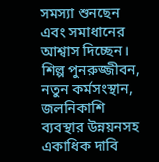সমস্যা শুনছেন এবং সমাধানের আশ্বাস দিচ্ছেন। শিল্প পুনরুজ্জীবন, নতুন কর্মসংস্থান, জলনিকাশি ব্যবস্থার উন্নয়নসহ একাধিক দাবি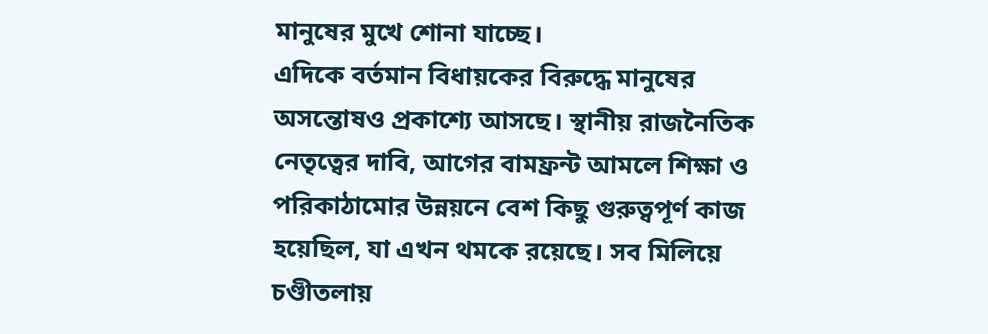মানুষের মুখে শোনা যাচ্ছে।
এদিকে বর্তমান বিধায়কের বিরুদ্ধে মানুষের অসন্তোষও প্রকাশ্যে আসছে। স্থানীয় রাজনৈতিক নেতৃত্বের দাবি, আগের বামফ্রন্ট আমলে শিক্ষা ও পরিকাঠামোর উন্নয়নে বেশ কিছু গুরুত্বপূর্ণ কাজ হয়েছিল, যা এখন থমকে রয়েছে। সব মিলিয়ে চণ্ডীতলায়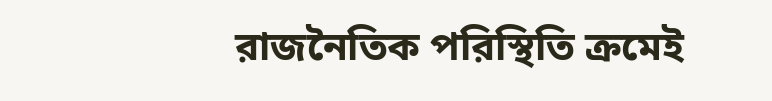রাজনৈতিক পরিস্থিতি ক্রমেই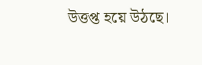উত্তপ্ত হয়ে উঠছে।